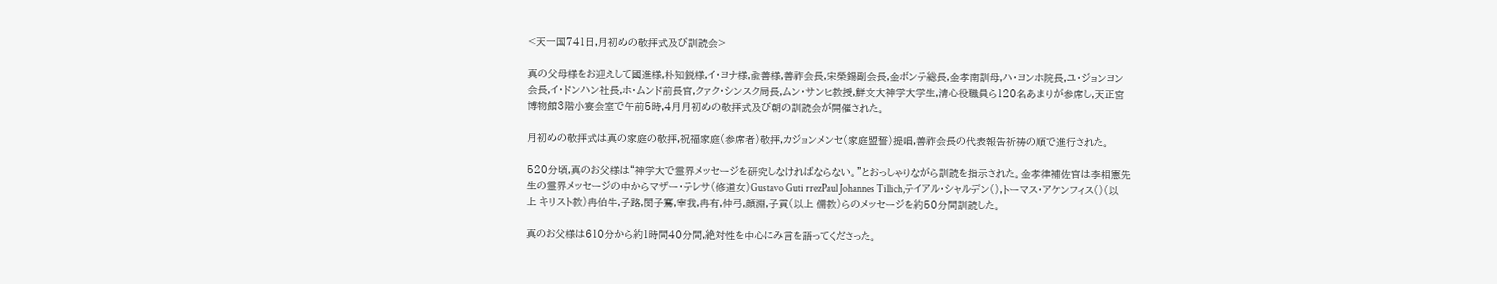<天一国741日,月初めの敬拝式及び訓読会>

真の父母様をお迎えして國進様,朴知鋭様,イ・ヨナ様,兪善様,善祚会長,宋榮錫副会長,金ボンテ総長,金孝南訓母,ハ・ヨンホ院長,ユ・ジョンヨン会長,イ・ドンハン社長,ホ・ムンド前長官,クァク・シンスク局長,ムン・サンヒ教授,鮮文大神学大学生,清心役職員ら120名あまりが参席し,天正宮博物館3階小宴会室で午前5時,4月月初めの敬拝式及び朝の訓読会が開催された。

月初めの敬拝式は真の家庭の敬拝,祝福家庭(参席者)敬拝,カジョンメンセ(家庭盟誓)提唱,善祚会長の代表報告祈祷の順で進行された。

520分頃,真のお父様は“神学大で霊界メッセージを研究しなければならない。”とおっしゃりながら訓読を指示された。金孝律補佐官は李相憲先生の霊界メッセージの中からマザー・テレサ(修道女)Gustavo Guti rrezPaul Johannes Tillich,テイアル・シャルデン(),トーマス・アケンフィス()(以上 キリスト教)冉伯牛,子路,閔子騫,宰我,冉有,仲弓,顔淵,子貢(以上 儒教)らのメッセージを約50分間訓読した。

真のお父様は610分から約1時間40分間,絶対性を中心にみ言を語ってくださった。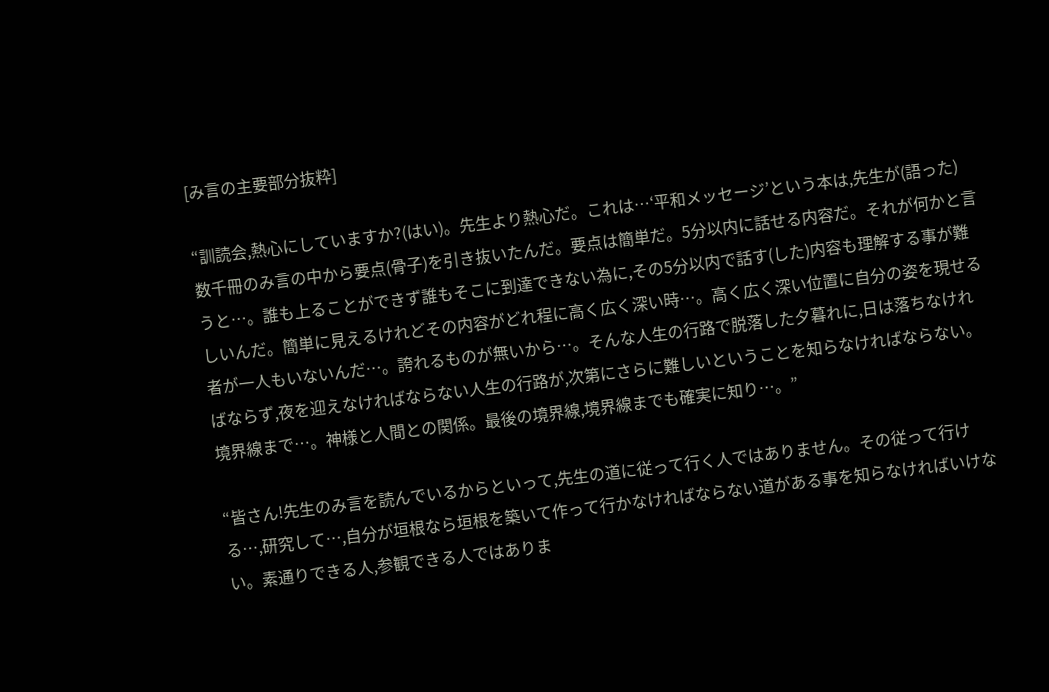[み言の主要部分抜粋]

“訓読会,熱心にしていますか?(はい)。先生より熱心だ。これは…‘平和メッセージ’という本は,先生が(語った)数千冊のみ言の中から要点(骨子)を引き抜いたんだ。要点は簡単だ。5分以内に話せる内容だ。それが何かと言うと…。誰も上ることができず誰もそこに到達できない為に,その5分以内で話す(した)内容も理解する事が難しいんだ。簡単に見えるけれどその内容がどれ程に高く広く深い時…。高く広く深い位置に自分の姿を現せる者が一人もいないんだ…。誇れるものが無いから…。そんな人生の行路で脱落した夕暮れに,日は落ちなければならず,夜を迎えなければならない人生の行路が,次第にさらに難しいということを知らなければならない。境界線まで…。神様と人間との関係。最後の境界線,境界線までも確実に知り…。”

“皆さん!先生のみ言を読んでいるからといって,先生の道に従って行く人ではありません。その従って行ける…,研究して…,自分が垣根なら垣根を築いて作って行かなければならない道がある事を知らなければいけない。素通りできる人,参観できる人ではありま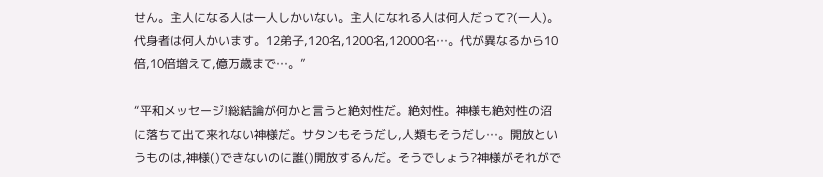せん。主人になる人は一人しかいない。主人になれる人は何人だって?(一人)。代身者は何人かいます。12弟子,120名,1200名,12000名…。代が異なるから10倍,10倍増えて,億万歳まで…。”

“平和メッセージ!総結論が何かと言うと絶対性だ。絶対性。神様も絶対性の沼に落ちて出て来れない神様だ。サタンもそうだし,人類もそうだし…。開放というものは,神様()できないのに誰()開放するんだ。そうでしょう?神様がそれがで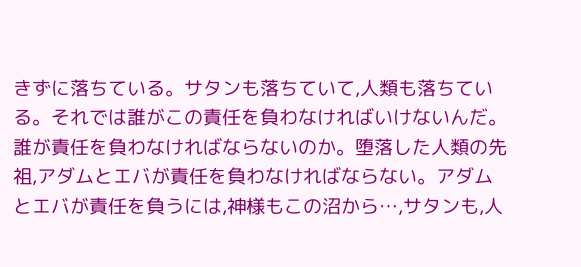きずに落ちている。サタンも落ちていて,人類も落ちている。それでは誰がこの責任を負わなければいけないんだ。誰が責任を負わなければならないのか。堕落した人類の先祖,アダムとエバが責任を負わなければならない。アダムとエバが責任を負うには,神様もこの沼から…,サタンも,人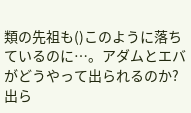類の先祖も()このように落ちているのに…。アダムとエバがどうやって出られるのか?出ら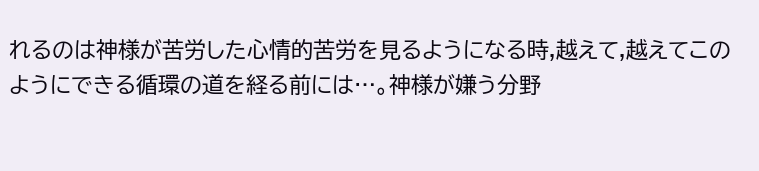れるのは神様が苦労した心情的苦労を見るようになる時,越えて,越えてこのようにできる循環の道を経る前には…。神様が嫌う分野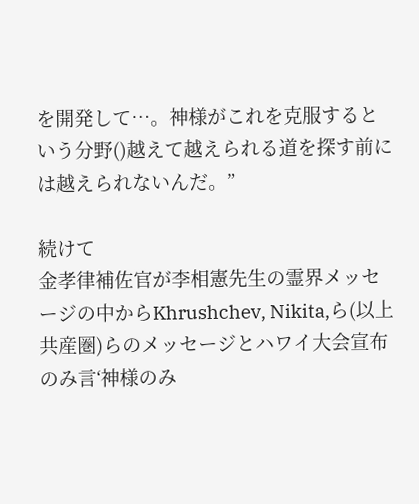を開発して…。神様がこれを克服するという分野()越えて越えられる道を探す前には越えられないんだ。”

続けて
金孝律補佐官が李相憲先生の霊界メッセージの中からKhrushchev, Nikita,ら(以上 共産圏)らのメッセージとハワイ大会宣布のみ言‘神様のみ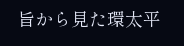旨から見た環太平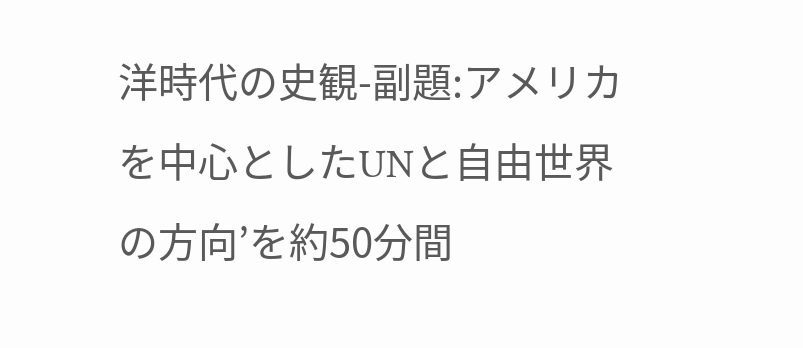洋時代の史観-副題:アメリカを中心としたUNと自由世界の方向’を約50分間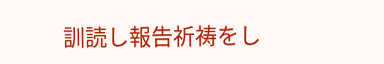訓読し報告祈祷をし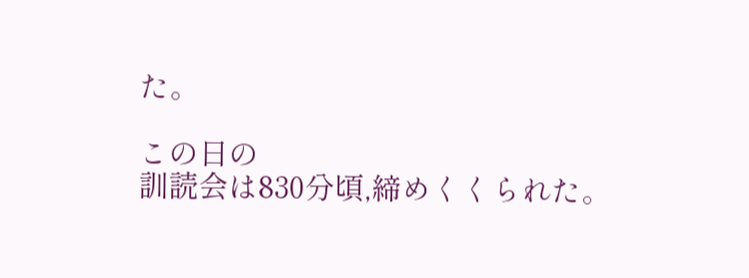た。

この日の
訓読会は830分頃,締めくくられた。